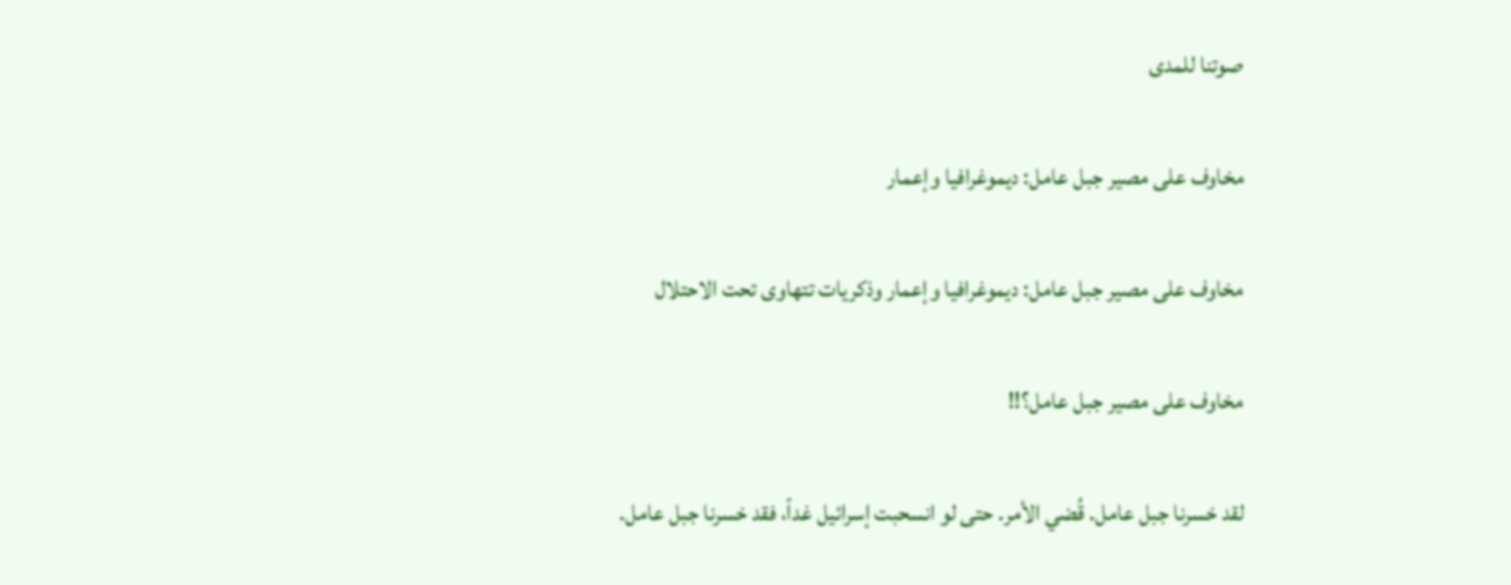صوتنا للمدى

مخاوف على مصير جبل عامل: ديموغرافيا وإعمار

مخاوف على مصير جبل عامل: ديموغرافيا وإعمار وذكريات تتهاوى تحت الاحتلال

مخاوف على مصير جبل عامل؟!!

لقد خسرنا جبل عامل. قُضي الأمر. حتى لو انسحبت إسرائيل غداً، فقد خسرنا جبل عامل.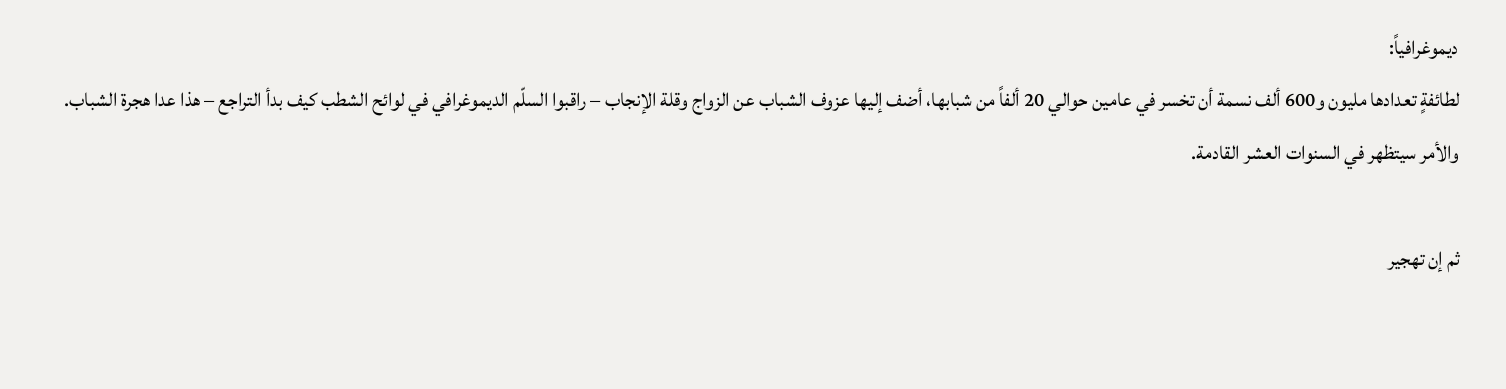ديموغرافياً:
لطائفةٍ تعدادها مليون و600 ألف نسمة أن تخسر في عامين حوالي 20 ألفاً من شبابها، أضف إليها عزوف الشباب عن الزواج وقلة الإنجاب – راقبوا السلّم الديموغرافي في لوائح الشطب كيف بدأ التراجع – هذا عدا هجرة الشباب. والأمر سيتظهر في السنوات العشر القادمة.

ثم إن تهجير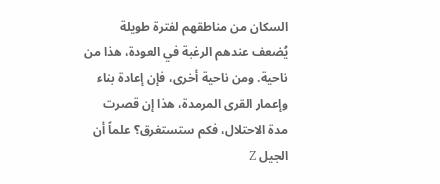السكان من مناطقهم لفترة طويلة يُضعف عندهم الرغبة في العودة، هذا من ناحية. ومن ناحية أخرى، فإن إعادة بناء وإعمار القرى المرمدة، هذا إن قصرت مدة الاحتلال، فكم ستستغرق؟ علماً أن الجيل Z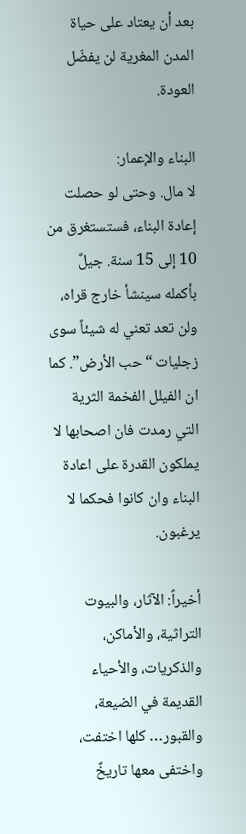بعد أن يعتاد على حياة المدن المغرية لن يفضّل العودة.

البناء والإعمار:
لا مال. وحتى لو حصلت إعادة البناء، فستستغرق من 10 إلى 15 سنة. جيلٌ بأكمله سينشأ خارج قراه، ولن تعد تعني له شيئاً سوى زجليات “حب الأرض”. كما ان الفيلل الفخمة الثرية التي رمدت فان اصحابها لا يملكون القدرة على اعادة البناء وان كانوا فحكما لا يرغبون.

أخيراً: الآثار، والبيوت التراثية، والأماكن، والذكريات، والأحياء القديمة في الضيعة، والقبور… كلها اختفت، واختفى معها تاريخٌ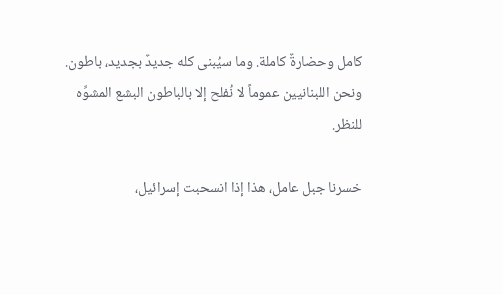كامل وحضارةٌ كاملة. وما سيُبنى كله جديدٌ بجديد، باطون. ونحن اللبنانيين عموماً لا نُفلح إلا بالباطون البشع المشوِّه للنظر.

خسرنا جبل عامل، هذا إذا انسحبت إسرائيل،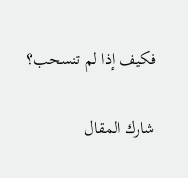فكيف إذا لم تنسحب؟

شارك المقال